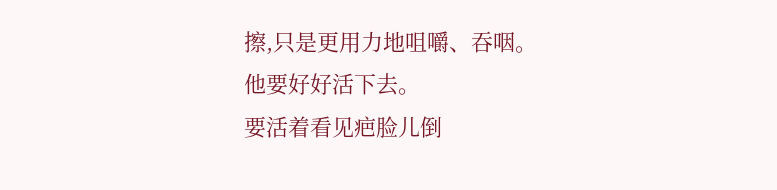擦,只是更用力地咀嚼、吞咽。
他要好好活下去。
要活着看见疤脸儿倒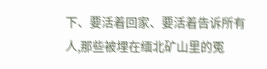下、要活着回家、要活着告诉所有人,那些被埋在缅北矿山里的冤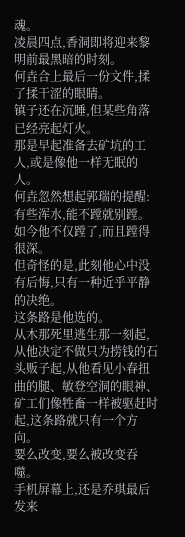魂。
凌晨四点,香洞即将迎来黎明前最黑暗的时刻。
何垚合上最后一份文件,揉了揉干涩的眼睛。
镇子还在沉睡,但某些角落已经亮起灯火。
那是早起准备去矿坑的工人,或是像他一样无眠的人。
何垚忽然想起郭瑞的提醒:有些浑水,能不蹚就别蹚。
如今他不仅蹚了,而且蹚得很深。
但奇怪的是,此刻他心中没有后悔,只有一种近乎平静的决绝。
这条路是他选的。
从木那死里逃生那一刻起,从他决定不做只为捞钱的石头贩子起,从他看见小春扭曲的腿、敏登空洞的眼神、矿工们像牲畜一样被驱赶时起,这条路就只有一个方向。
要么改变,要么被改变吞噬。
手机屏幕上,还是乔琪最后发来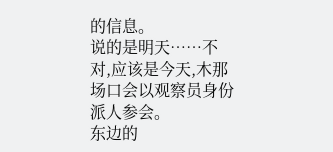的信息。
说的是明天……不对,应该是今天,木那场口会以观察员身份派人参会。
东边的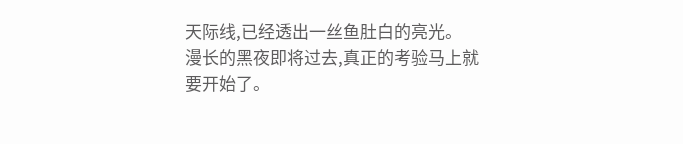天际线,已经透出一丝鱼肚白的亮光。
漫长的黑夜即将过去,真正的考验马上就要开始了。